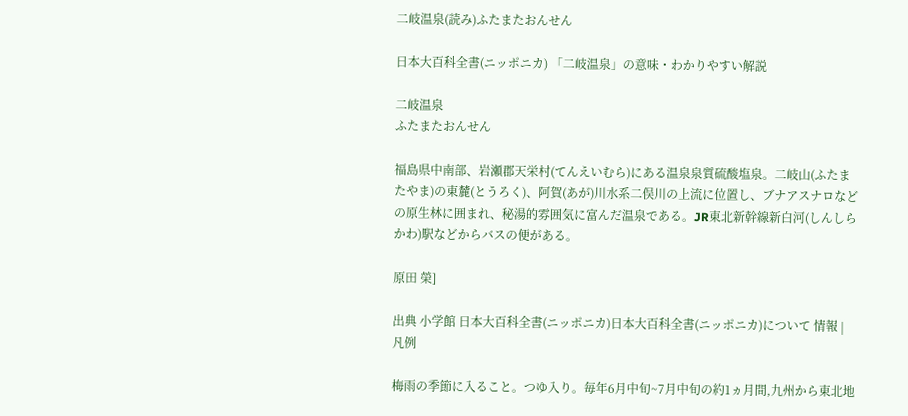二岐温泉(読み)ふたまたおんせん

日本大百科全書(ニッポニカ) 「二岐温泉」の意味・わかりやすい解説

二岐温泉
ふたまたおんせん

福島県中南部、岩瀬郡天栄村(てんえいむら)にある温泉泉質硫酸塩泉。二岐山(ふたまたやま)の東麓(とうろく)、阿賀(あが)川水系二俣川の上流に位置し、ブナアスナロなどの原生林に囲まれ、秘湯的雰囲気に富んだ温泉である。JR東北新幹線新白河(しんしらかわ)駅などからバスの便がある。

原田 榮]

出典 小学館 日本大百科全書(ニッポニカ)日本大百科全書(ニッポニカ)について 情報 | 凡例

梅雨の季節に入ること。つゆ入り。毎年6月中旬~7月中旬の約1ヵ月間,九州から東北地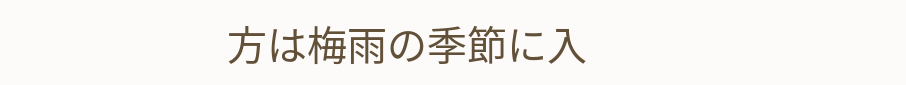方は梅雨の季節に入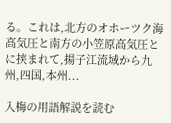る。これは,北方のオホーツク海高気圧と南方の小笠原高気圧とに挟まれて,揚子江流域から九州,四国,本州...

入梅の用語解説を読む